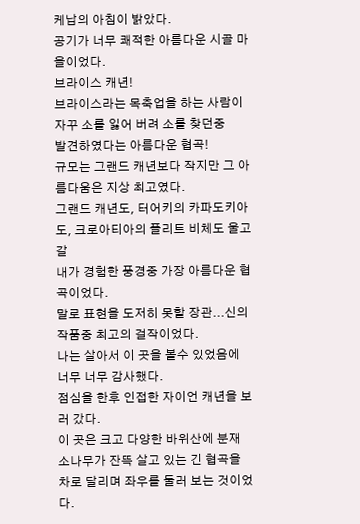케납의 아침이 밝았다.
공기가 너무 쾌적한 아름다운 시골 마을이었다.
브라이스 캐년!
브라이스라는 목축업을 하는 사람이 자꾸 소를 잃어 버려 소를 찾던중
발견하였다는 아름다운 협곡!
규모는 그랜드 캐년보다 작지만 그 아름다움은 지상 최고였다.
그랜드 캐년도, 터어키의 카파도키아도, 크로아티아의 플리트 비체도 울고갈
내가 경험한 풍경중 가장 아름다운 협곡이었다.
말로 표현을 도저히 못할 장관...신의 작품중 최고의 걸작이었다.
나는 살아서 이 곳을 볼수 있었음에 너무 너무 감사했다.
점심을 한후 인접한 자이언 캐년을 보러 갔다.
이 곳은 크고 다양한 바위산에 분재 소나무가 잔뜩 살고 있는 긴 협곡을
차로 달리며 좌우를 둘러 보는 것이었다.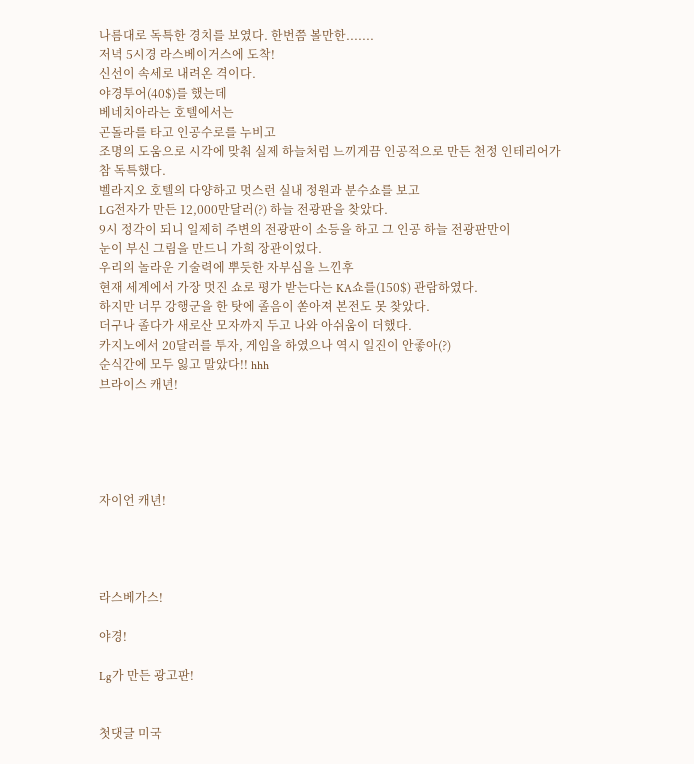나름대로 독특한 경치를 보였다. 한번쯤 볼만한.......
저녁 5시경 라스베이거스에 도착!
신선이 속세로 내려온 격이다.
야경투어(40$)를 했는데
베네치아라는 호텔에서는
곤돌라를 타고 인공수로를 누비고
조명의 도움으로 시각에 맞춰 실제 하늘처럼 느끼게끔 인공적으로 만든 천정 인테리어가 참 독특했다.
벨라지오 호텔의 다양하고 멋스런 실내 정원과 분수쇼를 보고
LG전자가 만든 12,000만달러(?) 하늘 전광판을 찾았다.
9시 정각이 되니 일제히 주변의 전광판이 소등을 하고 그 인공 하늘 전광판만이
눈이 부신 그림을 만드니 가희 장관이었다.
우리의 놀라운 기술력에 뿌듯한 자부심을 느낀후
현재 세계에서 가장 멋진 쇼로 평가 받는다는 KA쇼를(150$) 관람하였다.
하지만 너무 강행군을 한 탓에 졸음이 쏟아져 본전도 못 찾았다.
더구나 졸다가 새로산 모자까지 두고 나와 아쉬움이 더했다.
카지노에서 20달러를 투자, 게임을 하였으나 역시 일진이 안좋아(?)
순식간에 모두 잃고 말았다!! hhh
브라이스 캐년!





자이언 캐년!




라스베가스!

야경!

Lg가 만든 광고판!


첫댓글 미국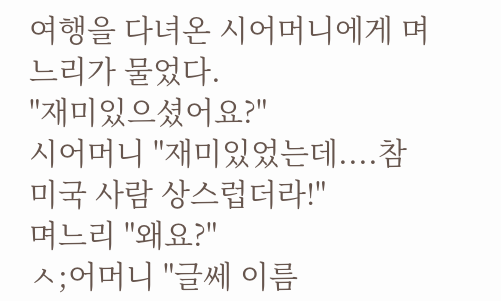여행을 다녀온 시어머니에게 며느리가 물었다.
"재미있으셨어요?"
시어머니 "재미있었는데....참 미국 사람 상스럽더라!"
며느리 "왜요?"
ㅅ;어머니 "글쎄 이름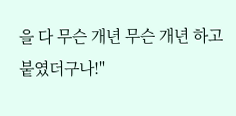을 다 무슨 개년 무슨 개년 하고 붙였더구나!"